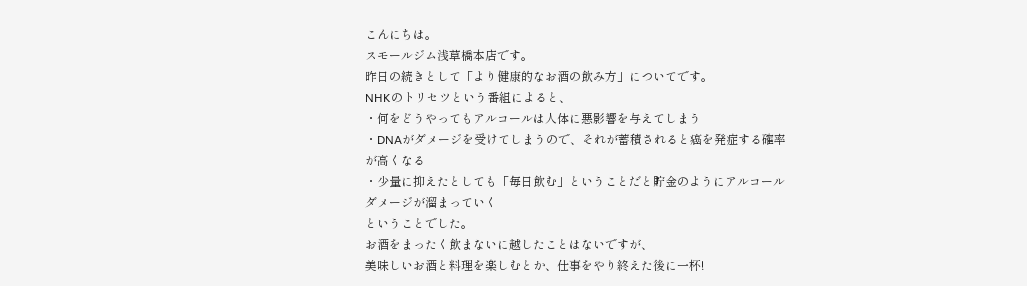こんにちは。
スモールジム浅草橋本店です。
昨日の続きとして「より健康的なお酒の飲み方」についてです。
NHKのトリセツという番組によると、
・何をどうやってもアルコールは人体に悪影響を与えてしまう
・DNAがダメージを受けてしまうので、それが蓄積されると癌を発症する確率が高くなる
・少量に抑えたとしても「毎日飲む」ということだと貯金のようにアルコールダメージが溜まっていく
ということでした。
お酒をまったく飲まないに越したことはないですが、
美味しいお酒と料理を楽しむとか、仕事をやり終えた後に一杯!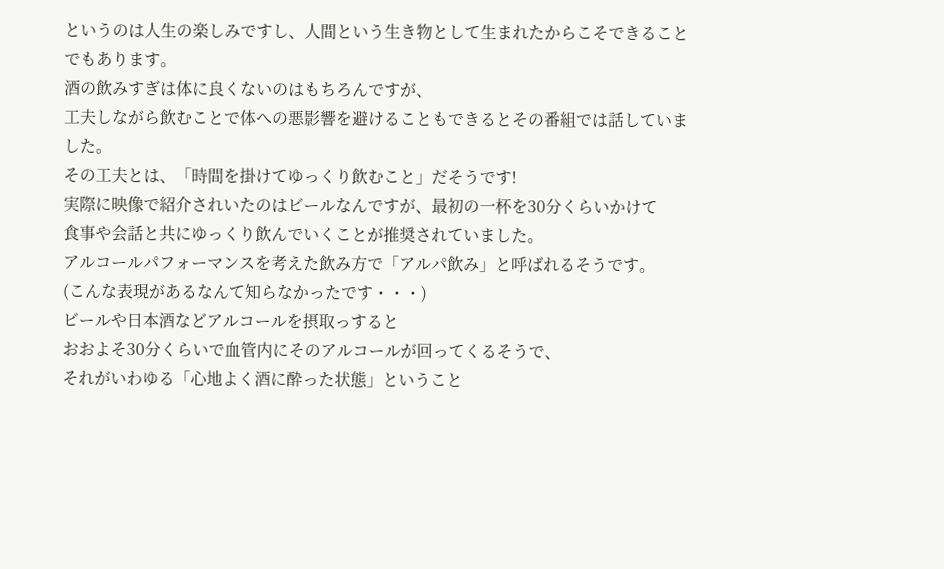というのは人生の楽しみですし、人間という生き物として生まれたからこそできることでもあります。
酒の飲みすぎは体に良くないのはもちろんですが、
工夫しながら飲むことで体への悪影響を避けることもできるとその番組では話していました。
その工夫とは、「時間を掛けてゆっくり飲むこと」だそうです!
実際に映像で紹介されいたのはビールなんですが、最初の一杯を30分くらいかけて
食事や会話と共にゆっくり飲んでいくことが推奨されていました。
アルコールパフォーマンスを考えた飲み方で「アルパ飲み」と呼ばれるそうです。
(こんな表現があるなんて知らなかったです・・・)
ビールや日本酒などアルコールを摂取っすると
おおよそ30分くらいで血管内にそのアルコールが回ってくるそうで、
それがいわゆる「心地よく酒に酔った状態」ということ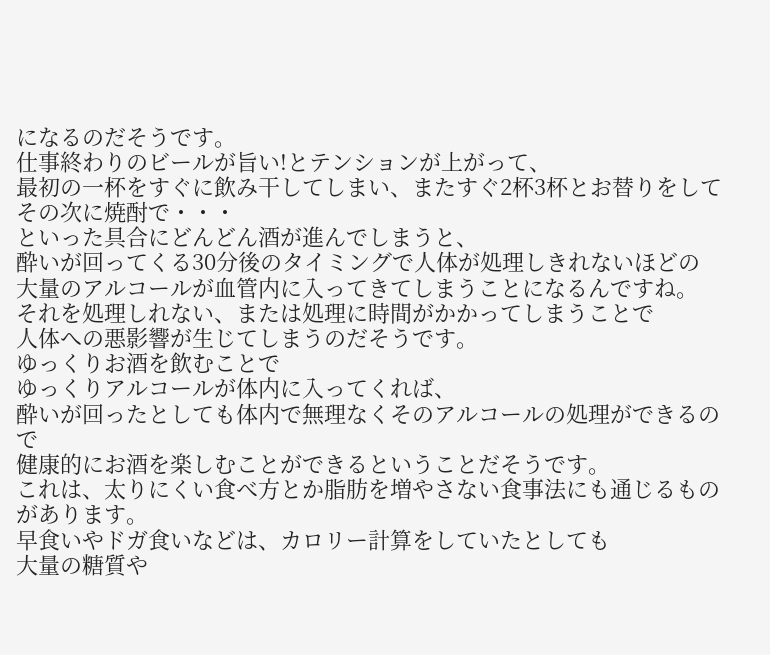になるのだそうです。
仕事終わりのビールが旨い!とテンションが上がって、
最初の一杯をすぐに飲み干してしまい、またすぐ2杯3杯とお替りをして
その次に焼酎で・・・
といった具合にどんどん酒が進んでしまうと、
酔いが回ってくる30分後のタイミングで人体が処理しきれないほどの
大量のアルコールが血管内に入ってきてしまうことになるんですね。
それを処理しれない、または処理に時間がかかってしまうことで
人体への悪影響が生じてしまうのだそうです。
ゆっくりお酒を飲むことで
ゆっくりアルコールが体内に入ってくれば、
酔いが回ったとしても体内で無理なくそのアルコールの処理ができるので
健康的にお酒を楽しむことができるということだそうです。
これは、太りにくい食べ方とか脂肪を増やさない食事法にも通じるものがあります。
早食いやドガ食いなどは、カロリー計算をしていたとしても
大量の糖質や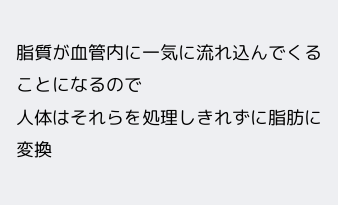脂質が血管内に一気に流れ込んでくることになるので
人体はそれらを処理しきれずに脂肪に変換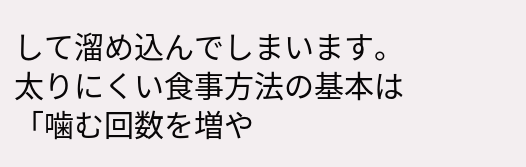して溜め込んでしまいます。
太りにくい食事方法の基本は「噛む回数を増や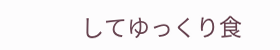してゆっくり食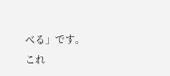べる」です。
これ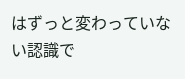はずっと変わっていない認識で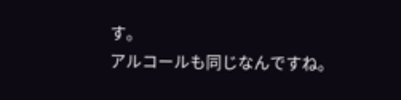す。
アルコールも同じなんですね。